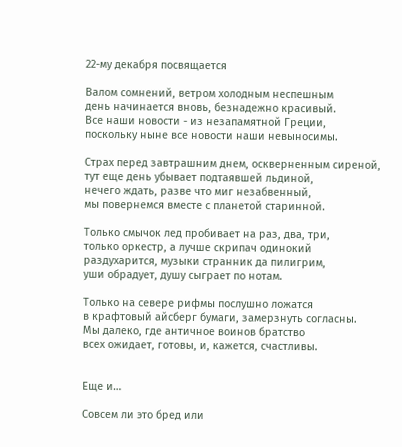22-му декабря посвящается

Валом сомнений, ветром холодным неспешным
день начинается вновь, безнадежно красивый.
Все наши новости - из незапамятной Греции,
поскольку ныне все новости наши невыносимы.

Страх перед завтрашним днем, оскверненным сиреной,
тут еще день убывает подтаявшей льдиной,
нечего ждать, разве что миг незабвенный,
мы повернемся вместе с планетой старинной.

Только смычок лед пробивает на раз, два, три,
только оркестр, а лучше скрипач одинокий
раздухарится, музыки странник да пилигрим,
уши обрадует, душу сыграет по нотам.

Только на севере рифмы послушно ложатся
в крафтовый айсберг бумаги, замерзнуть согласны.
Мы далеко, где античное воинов братство
всех ожидает, готовы, и, кажется, счастливы.


Еще и…

Совсем ли это бред или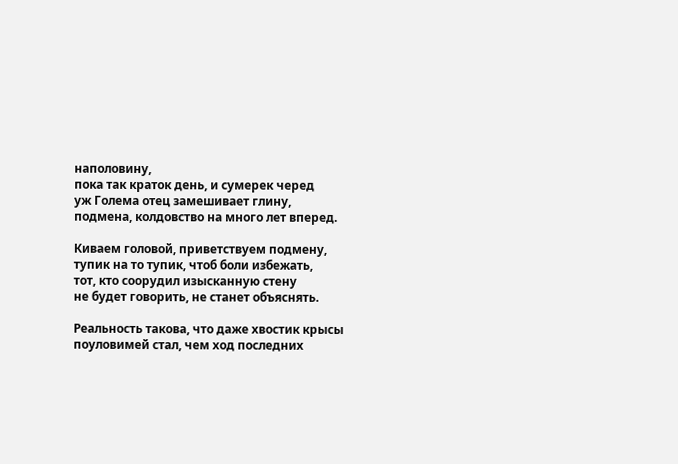наполовину,
пока так краток день, и сумерек черед
уж Голема отец замешивает глину,
подмена, колдовство на много лет вперед.

Киваем головой, приветствуем подмену,
тупик на то тупик, чтоб боли избежать,
тот, кто соорудил изысканную стену
не будет говорить, не станет объяснять.

Реальность такова, что даже хвостик крысы
поуловимей стал, чем ход последних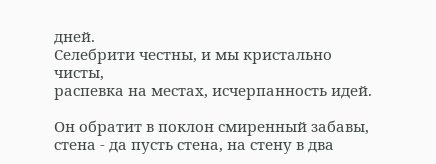дней.
Селебрити честны, и мы кристально чисты,
распевка на местах, исчерпанность идей.

Он обратит в поклон смиренный забавы,
стена - да пусть стена, на стену в два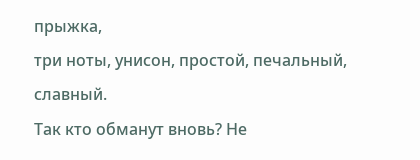прыжка,
три ноты, унисон, простой, печальный, славный.
Так кто обманут вновь? Не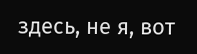здесь, не я, вот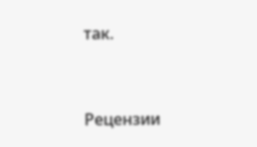так.


Рецензии